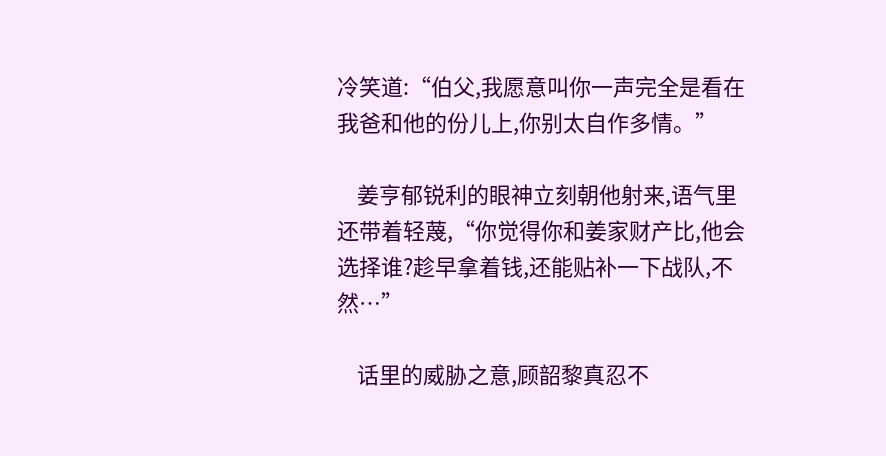冷笑道:“伯父,我愿意叫你一声完全是看在我爸和他的份儿上,你别太自作多情。”

    姜亨郁锐利的眼神立刻朝他射来,语气里还带着轻蔑,“你觉得你和姜家财产比,他会选择谁?趁早拿着钱,还能贴补一下战队,不然…”

    话里的威胁之意,顾韶黎真忍不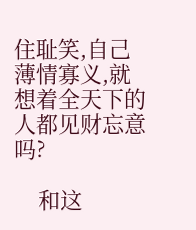住耻笑,自己薄情寡义,就想着全天下的人都见财忘意吗?

    和这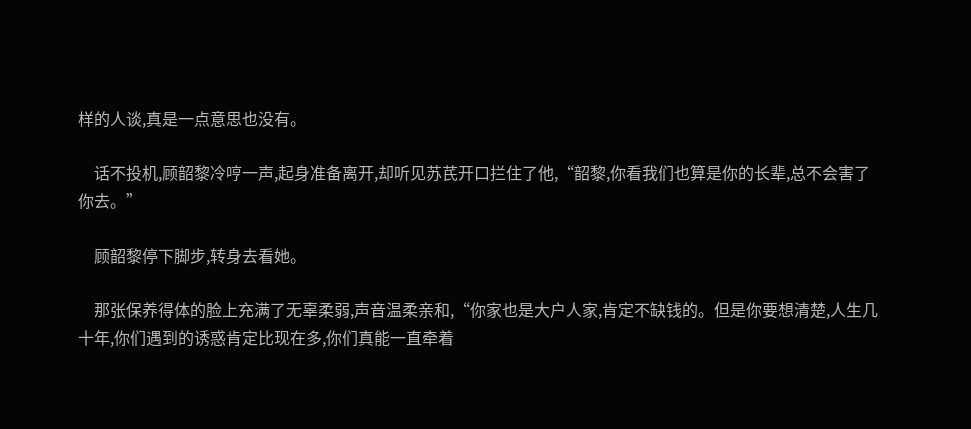样的人谈,真是一点意思也没有。

    话不投机,顾韶黎冷哼一声,起身准备离开,却听见苏芪开口拦住了他,“韶黎,你看我们也算是你的长辈,总不会害了你去。”

    顾韶黎停下脚步,转身去看她。

    那张保养得体的脸上充满了无辜柔弱,声音温柔亲和,“你家也是大户人家,肯定不缺钱的。但是你要想清楚,人生几十年,你们遇到的诱惑肯定比现在多,你们真能一直牵着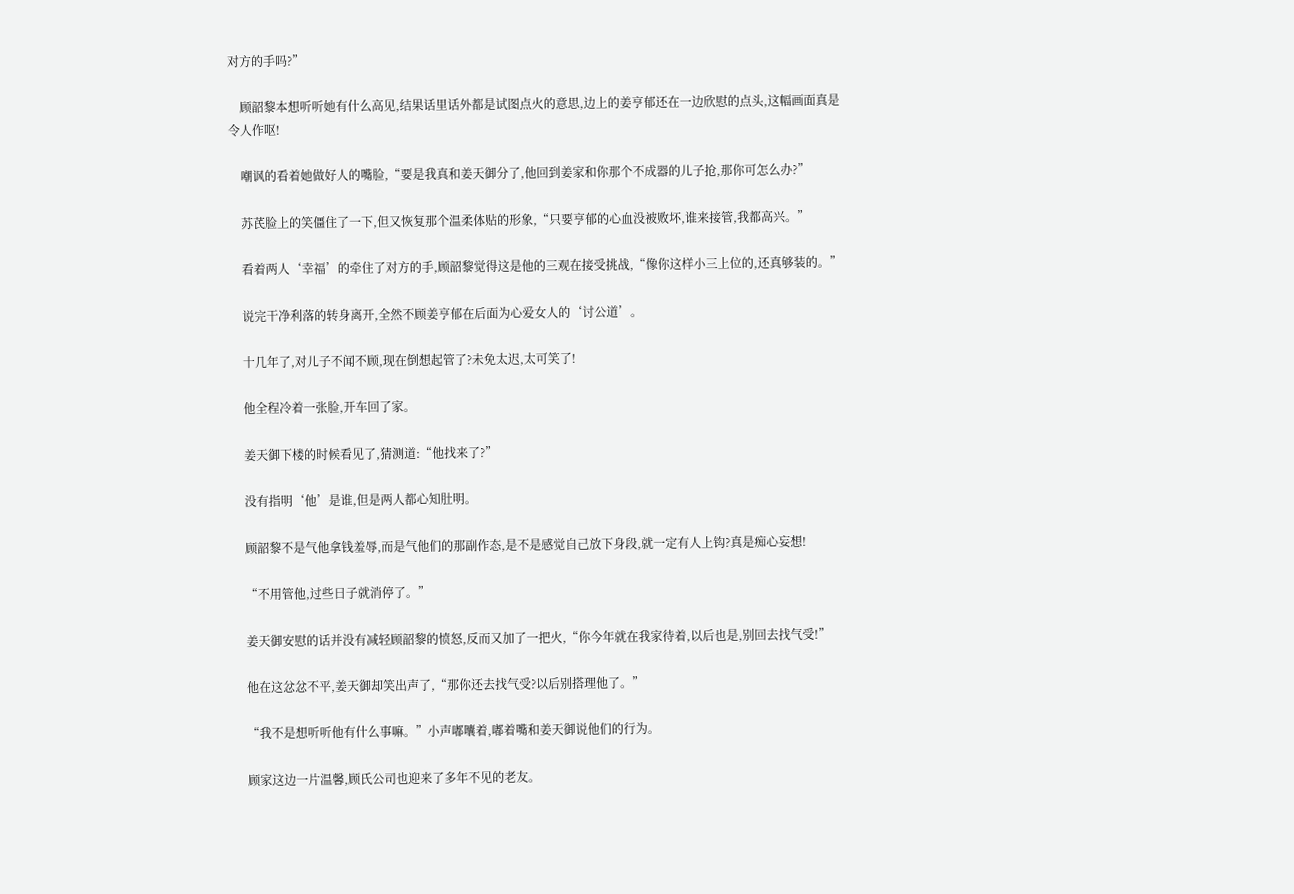对方的手吗?”

    顾韶黎本想听听她有什么高见,结果话里话外都是试图点火的意思,边上的姜亨郁还在一边欣慰的点头,这幅画面真是令人作呕!

    嘲讽的看着她做好人的嘴脸,“要是我真和姜天御分了,他回到姜家和你那个不成器的儿子抢,那你可怎么办?”

    苏芪脸上的笑僵住了一下,但又恢复那个温柔体贴的形象,“只要亨郁的心血没被败坏,谁来接管,我都高兴。”

    看着两人‘幸福’的牵住了对方的手,顾韶黎觉得这是他的三观在接受挑战,“像你这样小三上位的,还真够装的。”

    说完干净利落的转身离开,全然不顾姜亨郁在后面为心爱女人的‘讨公道’。

    十几年了,对儿子不闻不顾,现在倒想起管了?未免太迟,太可笑了!

    他全程冷着一张脸,开车回了家。

    姜天御下楼的时候看见了,猜测道:“他找来了?”

    没有指明‘他’是谁,但是两人都心知肚明。

    顾韶黎不是气他拿钱羞辱,而是气他们的那副作态,是不是感觉自己放下身段,就一定有人上钩?真是痴心妄想!

    “不用管他,过些日子就消停了。”

    姜天御安慰的话并没有减轻顾韶黎的愤怒,反而又加了一把火,“你今年就在我家待着,以后也是,别回去找气受!”

    他在这忿忿不平,姜天御却笑出声了,“那你还去找气受?以后别搭理他了。”

    “我不是想听听他有什么事嘛。”小声嘟囔着,嘟着嘴和姜天御说他们的行为。

    顾家这边一片温馨,顾氏公司也迎来了多年不见的老友。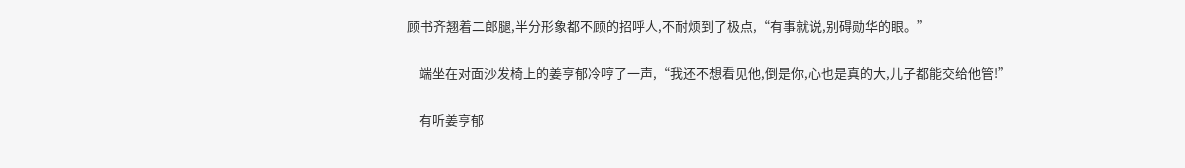顾书齐翘着二郎腿,半分形象都不顾的招呼人,不耐烦到了极点,“有事就说,别碍勋华的眼。”

    端坐在对面沙发椅上的姜亨郁冷哼了一声,“我还不想看见他,倒是你,心也是真的大,儿子都能交给他管!”

    有听姜亨郁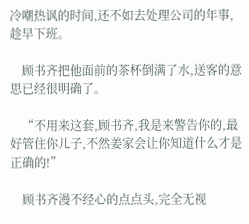冷嘲热讽的时间,还不如去处理公司的年事,趁早下班。

    顾书齐把他面前的茶杯倒满了水,送客的意思已经很明确了。

    “不用来这套,顾书齐,我是来警告你的,最好管住你儿子,不然姜家会让你知道什么才是正确的!”

    顾书齐漫不经心的点点头,完全无视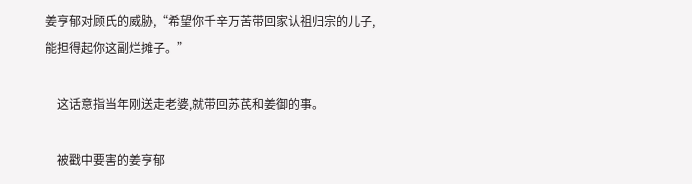姜亨郁对顾氏的威胁,“希望你千辛万苦带回家认祖归宗的儿子,能担得起你这副烂摊子。”

    这话意指当年刚送走老婆,就带回苏芪和姜御的事。

    被戳中要害的姜亨郁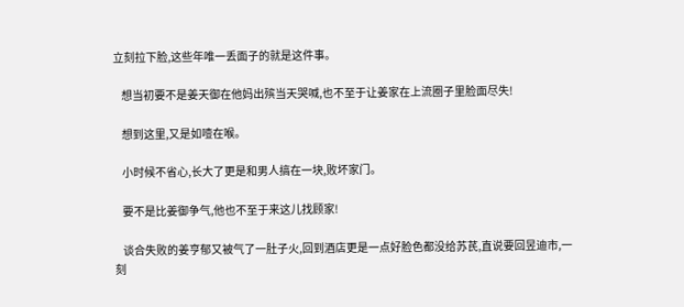立刻拉下脸,这些年唯一丢面子的就是这件事。

    想当初要不是姜天御在他妈出殡当天哭喊,也不至于让姜家在上流圈子里脸面尽失!

    想到这里,又是如噎在喉。

    小时候不省心,长大了更是和男人搞在一块,败坏家门。

    要不是比姜御争气,他也不至于来这儿找顾家!

    谈合失败的姜亨郁又被气了一肚子火,回到酒店更是一点好脸色都没给苏芪,直说要回昱迪市,一刻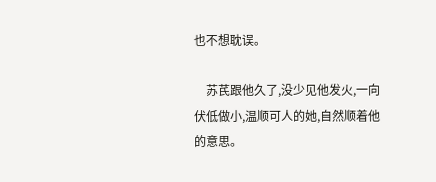也不想耽误。

    苏芪跟他久了,没少见他发火,一向伏低做小,温顺可人的她,自然顺着他的意思。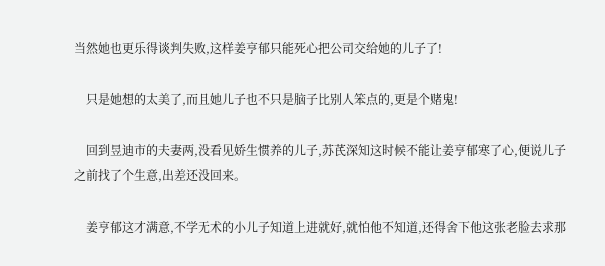当然她也更乐得谈判失败,这样姜亨郁只能死心把公司交给她的儿子了!

    只是她想的太美了,而且她儿子也不只是脑子比别人笨点的,更是个赌鬼!

    回到昱迪市的夫妻两,没看见娇生惯养的儿子,苏芪深知这时候不能让姜亨郁寒了心,便说儿子之前找了个生意,出差还没回来。

    姜亨郁这才满意,不学无术的小儿子知道上进就好,就怕他不知道,还得舍下他这张老脸去求那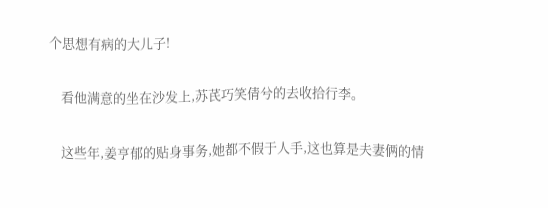个思想有病的大儿子!

    看他满意的坐在沙发上,苏芪巧笑倩兮的去收拾行李。

    这些年,姜亨郁的贴身事务,她都不假于人手,这也算是夫妻俩的情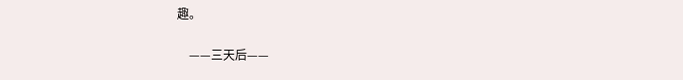趣。

    ——三天后——